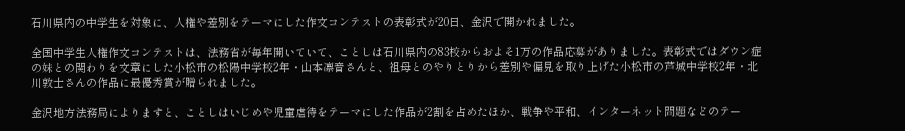石川県内の中学生を対象に、人権や差別をテーマにした作文コンテストの表彰式が20日、金沢で開かれました。

全国中学生人権作文コンテストは、法務省が毎年開いていて、ことしは石川県内の83校からおよそ1万の作品応募がありました。表彰式ではダウン症の妹との関わりを文章にした小松市の松陽中学校2年・山本凛音さんと、祖母とのやりとりから差別や偏見を取り上げた小松市の芦城中学校2年・北川敦士さんの作品に最優秀賞が贈られました。

金沢地方法務局によりますと、ことしはいじめや児童虐待をテーマにした作品が2割を占めたほか、戦争や平和、インターネット問題などのテー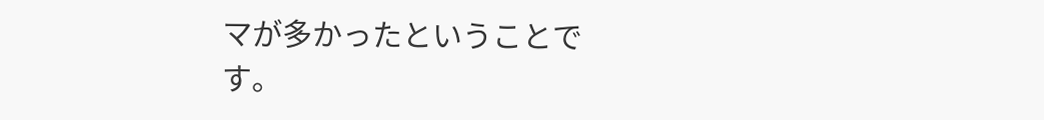マが多かったということです。